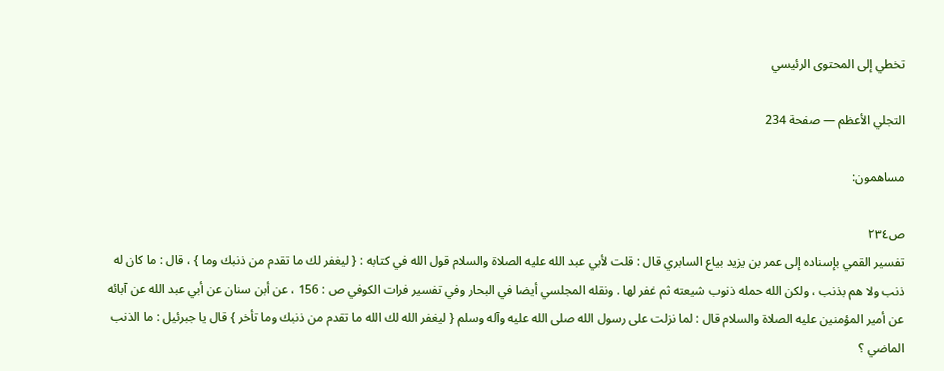تخطي إلى المحتوى الرئيسي

التجلي الأعظم — صفحة 234

مساهمون:

ص٢٣٤
تفسير القمي بإسناده إلى عمر بن يزيد بياع السابري قال : قلت لأبي عبد الله عليه الصلاة والسلام قول الله في كتابه : { ليغفر لك ما تقدم من ذنبك وما } ، قال : ما كان له ذنب ولا هم بذنب ، ولكن الله حمله ذنوب شيعته ثم غفر لها . ونقله المجلسي أيضا في البحار وفي تفسير فرات الكوفي ص : 156 ، عن أبن سنان عن أبي عبد الله عن آبائه عن أمير المؤمنين عليه الصلاة والسلام قال : لما نزلت على رسول الله صلى الله عليه وآله وسلم { ليغفر الله لك الله ما تقدم من ذنبك وما تأخر } قال يا جبرئيل : ما الذنب الماضي ؟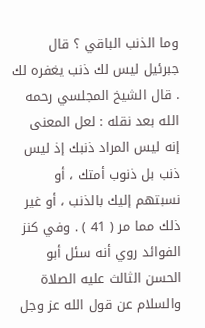وما الذنب الباقي ؟ قال جبرئيل ليس لك ذنب يغفره لك . قال الشيخ المجلسي رحمه الله بعد نقله : لعل المعنى إنه ليس المراد ذنبك إذ ليس ذنب بل ذنوب أمتك ، أو نسبتهم إليك بالذنب ، أو غير ذلك مما مر ( 41 ) . وفي كنز الفوائد روي أنه سئل أبو الحسن الثالث عليه الصلاة والسلام عن قول الله عز وجل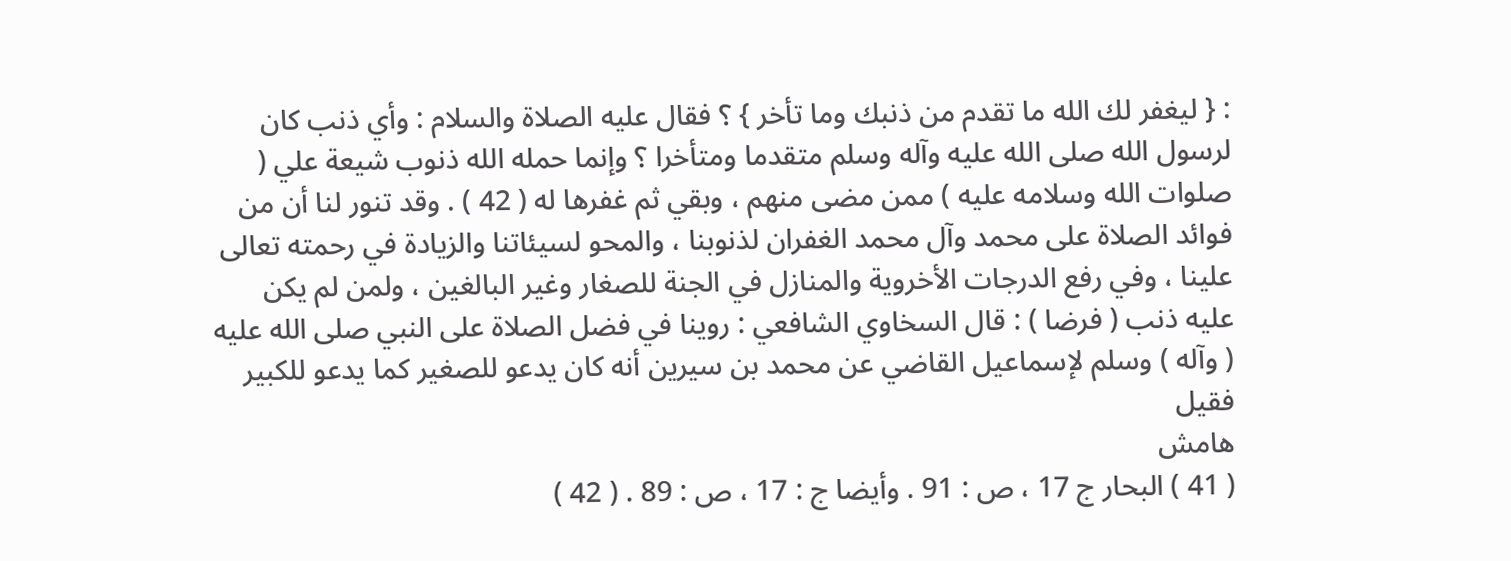: { ليغفر لك الله ما تقدم من ذنبك وما تأخر } ؟ فقال عليه الصلاة والسلام : وأي ذنب كان لرسول الله صلى الله عليه وآله وسلم متقدما ومتأخرا ؟ وإنما حمله الله ذنوب شيعة علي ( صلوات الله وسلامه عليه ) ممن مضى منهم ، وبقي ثم غفرها له ( 42 ) . وقد تنور لنا أن من فوائد الصلاة على محمد وآل محمد الغفران لذنوبنا ، والمحو لسيئاتنا والزيادة في رحمته تعالى علينا ، وفي رفع الدرجات الأخروية والمنازل في الجنة للصغار وغير البالغين ، ولمن لم يكن عليه ذنب ( فرضا ) : قال السخاوي الشافعي : روينا في فضل الصلاة على النبي صلى الله عليه ( وآله ) وسلم لإسماعيل القاضي عن محمد بن سيرين أنه كان يدعو للصغير كما يدعو للكبير فقيل
هامش
( 41 ) البحار ج 17 ، ص : 91 . وأيضا ج : 17 ، ص : 89 . ( 42 )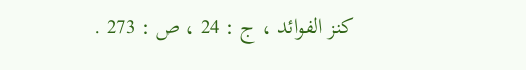كنز الفوائد ، ج : 24 ، ص : 273 .